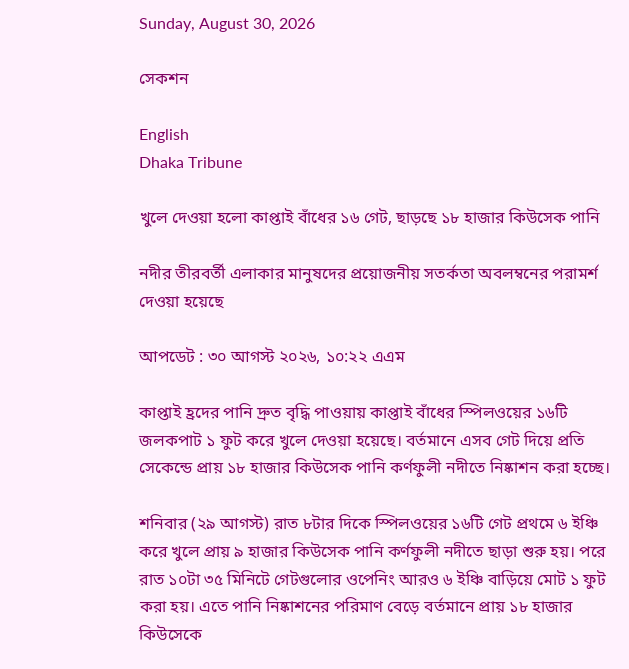Sunday, August 30, 2026

সেকশন

English
Dhaka Tribune

খুলে দেওয়া হলো কাপ্তাই বাঁধের ১৬ গেট, ছাড়ছে ১৮ হাজার কিউসেক পানি

নদীর তীরবর্তী এলাকার মানুষদের প্রয়োজনীয় সতর্কতা অবলম্বনের পরামর্শ দেওয়া হয়েছে

আপডেট : ৩০ আগস্ট ২০২৬, ১০:২২ এএম

কাপ্তাই হ্রদের পানি দ্রুত বৃদ্ধি পাওয়ায় কাপ্তাই বাঁধের স্পিলওয়ের ১৬টি জলকপাট ১ ফুট করে খুলে দেওয়া হয়েছে। বর্তমানে এসব গেট দিয়ে প্রতি সেকেন্ডে প্রায় ১৮ হাজার কিউসেক পানি কর্ণফুলী নদীতে নিষ্কাশন করা হচ্ছে।

শনিবার (২৯ আগস্ট) রাত ৮টার দিকে স্পিলওয়ের ১৬টি গেট প্রথমে ৬ ইঞ্চি করে খুলে প্রায় ৯ হাজার কিউসেক পানি কর্ণফুলী নদীতে ছাড়া শুরু হয়। পরে রাত ১০টা ৩৫ মিনিটে গেটগুলোর ওপেনিং আরও ৬ ইঞ্চি বাড়িয়ে মোট ১ ফুট করা হয়। এতে পানি নিষ্কাশনের পরিমাণ বেড়ে বর্তমানে প্রায় ১৮ হাজার কিউসেকে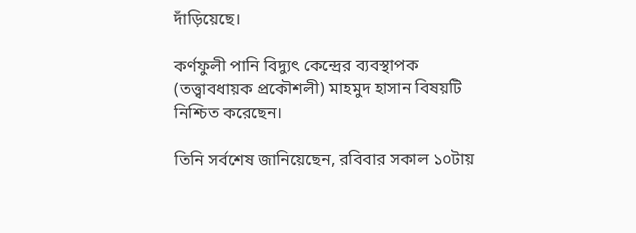দাঁড়িয়েছে।

কর্ণফুলী পানি বিদ্যুৎ কেন্দ্রের ব্যবস্থাপক (তত্ত্বাবধায়ক প্রকৌশলী) মাহমুদ হাসান বিষয়টি নিশ্চিত করেছেন।

তিনি সর্বশেষ জানিয়েছেন, রবিবার সকাল ১০টায়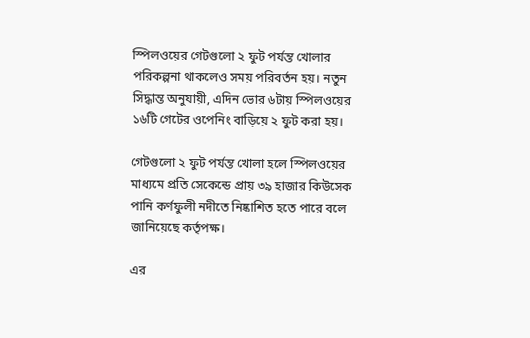স্পিলওয়ের গেটগুলো ২ ফুট পর্যন্ত খোলার পরিকল্পনা থাকলেও সময় পরিবর্তন হয়। নতুন সিদ্ধান্ত অনুযায়ী, এদিন ভোর ৬টায় স্পিলওয়ের ১৬টি গেটের ওপেনিং বাড়িয়ে ২ ফুট করা হয়।

গেটগুলো ২ ফুট পর্যন্ত খোলা হলে স্পিলওয়ের মাধ্যমে প্রতি সেকেন্ডে প্রায় ৩৯ হাজার কিউসেক পানি কর্ণফুলী নদীতে নিষ্কাশিত হতে পারে বলে জানিয়েছে কর্তৃপক্ষ।

এর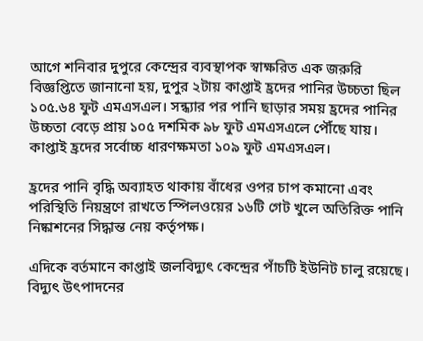আগে শনিবার দুপুরে কেন্দ্রের ব্যবস্থাপক স্বাক্ষরিত এক জরুরি বিজ্ঞপ্তিতে জানানো হয়, দুপুর ২টায় কাপ্তাই হ্রদের পানির উচ্চতা ছিল ১০৫.৬৪ ফুট এমএসএল। সন্ধ্যার পর পানি ছাড়ার সময় হ্রদের পানির উচ্চতা বেড়ে প্রায় ১০৫ দশমিক ৯৮ ফুট এমএসএলে পৌঁছে যায়। কাপ্তাই হ্রদের সর্বোচ্চ ধারণক্ষমতা ১০৯ ফুট এমএসএল।

হ্রদের পানি বৃদ্ধি অব্যাহত থাকায় বাঁধের ওপর চাপ কমানো এবং পরিস্থিতি নিয়ন্ত্রণে রাখতে স্পিলওয়ের ১৬টি গেট খুলে অতিরিক্ত পানি নিষ্কাশনের সিদ্ধান্ত নেয় কর্তৃপক্ষ।

এদিকে বর্তমানে কাপ্তাই জলবিদ্যুৎ কেন্দ্রের পাঁচটি ইউনিট চালু রয়েছে। বিদ্যুৎ উৎপাদনের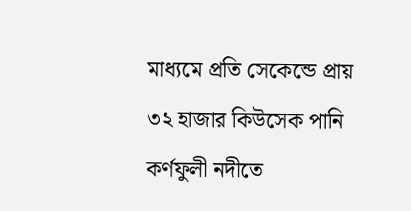মাধ্যমে প্রতি সেকেন্ডে প্রায় ৩২ হাজার কিউসেক পানি কর্ণফুলী নদীতে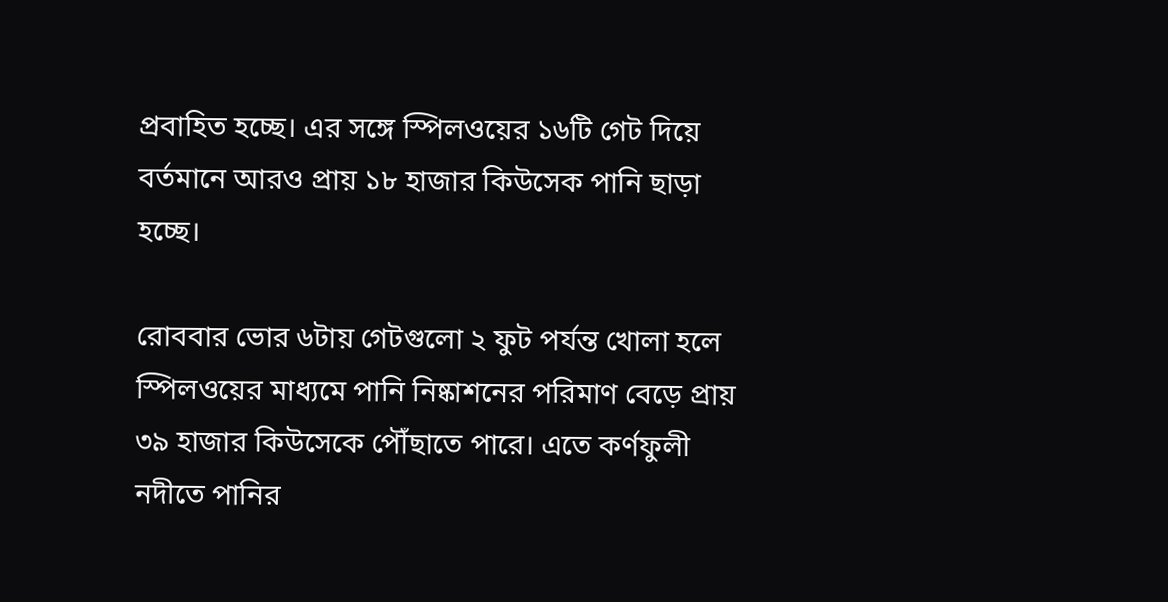প্রবাহিত হচ্ছে। এর সঙ্গে স্পিলওয়ের ১৬টি গেট দিয়ে বর্তমানে আরও প্রায় ১৮ হাজার কিউসেক পানি ছাড়া হচ্ছে।

রোববার ভোর ৬টায় গেটগুলো ২ ফুট পর্যন্ত খোলা হলে স্পিলওয়ের মাধ্যমে পানি নিষ্কাশনের পরিমাণ বেড়ে প্রায় ৩৯ হাজার কিউসেকে পৌঁছাতে পারে। এতে কর্ণফুলী নদীতে পানির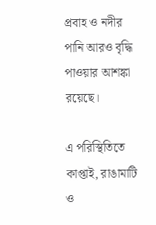প্রবাহ ও নদীর পানি আরও বৃদ্ধি পাওয়ার আশঙ্কা রয়েছে।

এ পরিস্থিতিতে কাপ্তাই, রাঙামাটি ও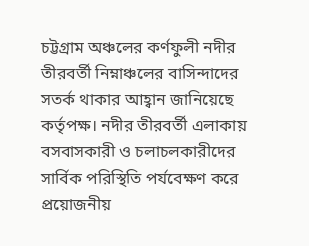চট্টগ্রাম অঞ্চলের কর্ণফুলী নদীর তীরবর্তী নিম্নাঞ্চলের বাসিন্দাদের সতর্ক থাকার আহ্বান জানিয়েছে কর্তৃপক্ষ। নদীর তীরবর্তী এলাকায় বসবাসকারী ও চলাচলকারীদের সার্বিক পরিস্থিতি পর্যবেক্ষণ করে প্রয়োজনীয়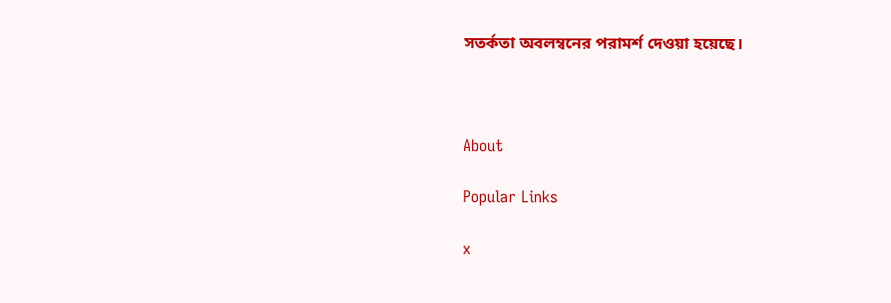সতর্কতা অবলম্বনের পরামর্শ দেওয়া হয়েছে।



About

Popular Links

x